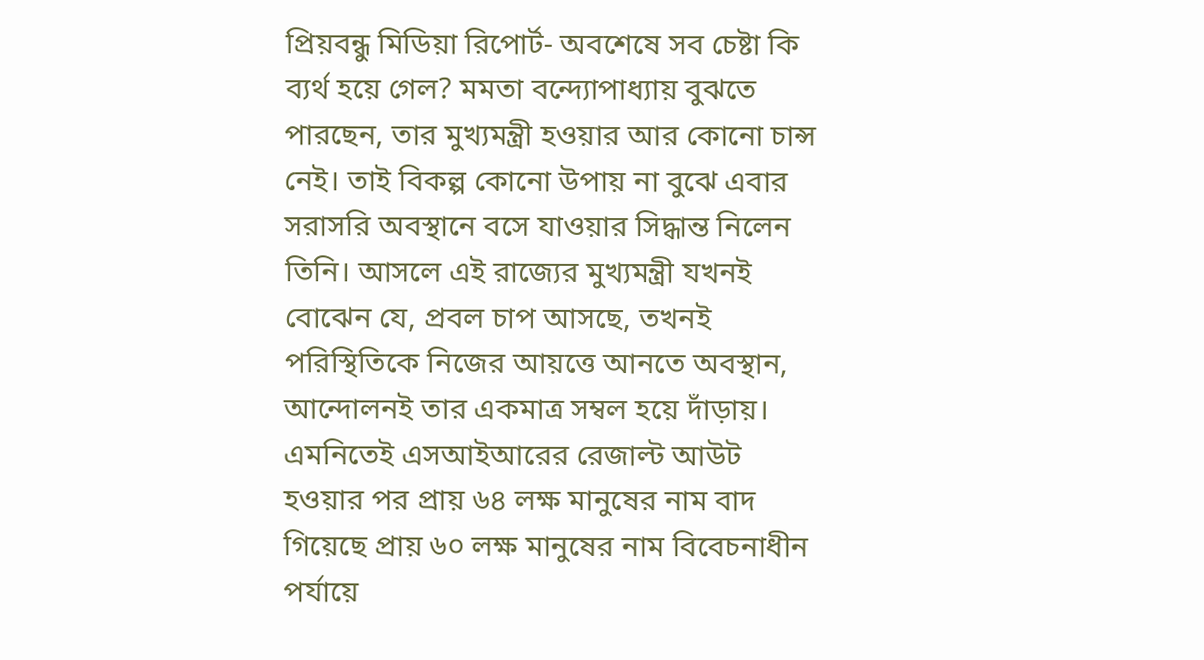প্রিয়বন্ধু মিডিয়া রিপোর্ট- অবশেষে সব চেষ্টা কি ব্যর্থ হয়ে গেল? মমতা বন্দ্যোপাধ্যায় বুঝতে পারছেন, তার মুখ্যমন্ত্রী হওয়ার আর কোনো চান্স নেই। তাই বিকল্প কোনো উপায় না বুঝে এবার সরাসরি অবস্থানে বসে যাওয়ার সিদ্ধান্ত নিলেন তিনি। আসলে এই রাজ্যের মুখ্যমন্ত্রী যখনই বোঝেন যে, প্রবল চাপ আসছে, তখনই পরিস্থিতিকে নিজের আয়ত্তে আনতে অবস্থান, আন্দোলনই তার একমাত্র সম্বল হয়ে দাঁড়ায়। এমনিতেই এসআইআরের রেজাল্ট আউট হওয়ার পর প্রায় ৬৪ লক্ষ মানুষের নাম বাদ গিয়েছে প্রায় ৬০ লক্ষ মানুষের নাম বিবেচনাধীন পর্যায়ে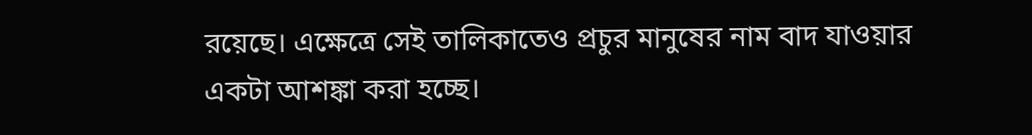রয়েছে। এক্ষেত্রে সেই তালিকাতেও প্রচুর মানুষের নাম বাদ যাওয়ার একটা আশঙ্কা করা হচ্ছে।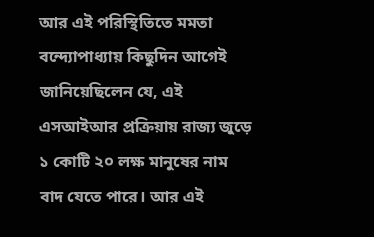আর এই পরিস্থিতিতে মমতা বন্দ্যোপাধ্যায় কিছুদিন আগেই জানিয়েছিলেন যে, এই এসআইআর প্রক্রিয়ায় রাজ্য জুড়ে ১ কোটি ২০ লক্ষ মানুষের নাম বাদ যেতে পারে। আর এই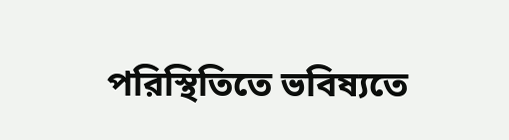পরিস্থিতিতে ভবিষ্যতে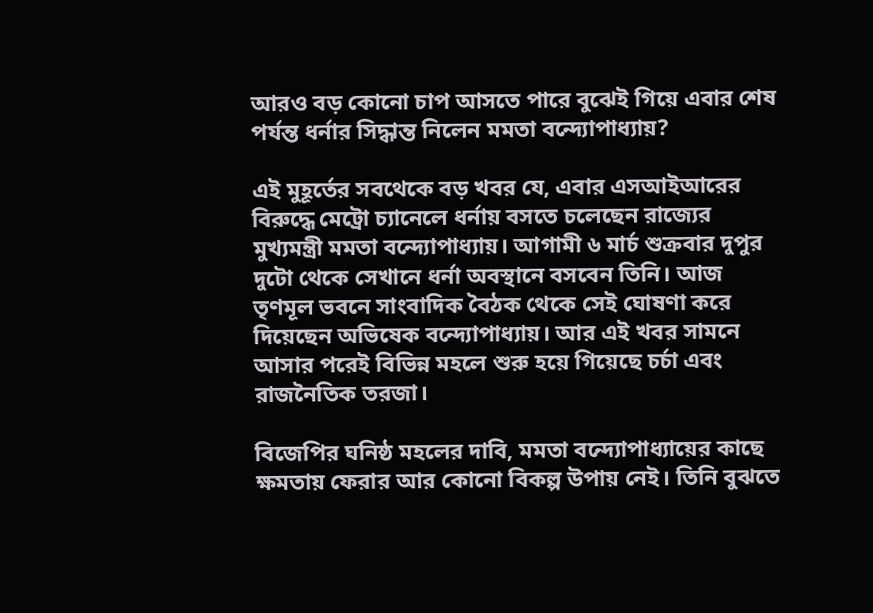আরও বড় কোনো চাপ আসতে পারে বুঝেই গিয়ে এবার শেষ পর্যন্ত ধর্নার সিদ্ধান্ত নিলেন মমতা বন্দ্যোপাধ্যায়?

এই মুহূর্তের সবথেকে বড় খবর যে, এবার এসআইআরের বিরুদ্ধে মেট্রো চ্যানেলে ধর্নায় বসতে চলেছেন রাজ্যের মুখ্যমন্ত্রী মমতা বন্দ্যোপাধ্যায়। আগামী ৬ মার্চ শুক্রবার দুপুর দুটো থেকে সেখানে ধর্না অবস্থানে বসবেন তিনি। আজ তৃণমূল ভবনে সাংবাদিক বৈঠক থেকে সেই ঘোষণা করে দিয়েছেন অভিষেক বন্দ্যোপাধ্যায়। আর এই খবর সামনে আসার পরেই বিভিন্ন মহলে শুরু হয়ে গিয়েছে চর্চা এবং রাজনৈতিক তরজা।

বিজেপির ঘনিষ্ঠ মহলের দাবি, মমতা বন্দ্যোপাধ্যায়ের কাছে ক্ষমতায় ফেরার আর কোনো বিকল্প উপায় নেই। তিনি বুঝতে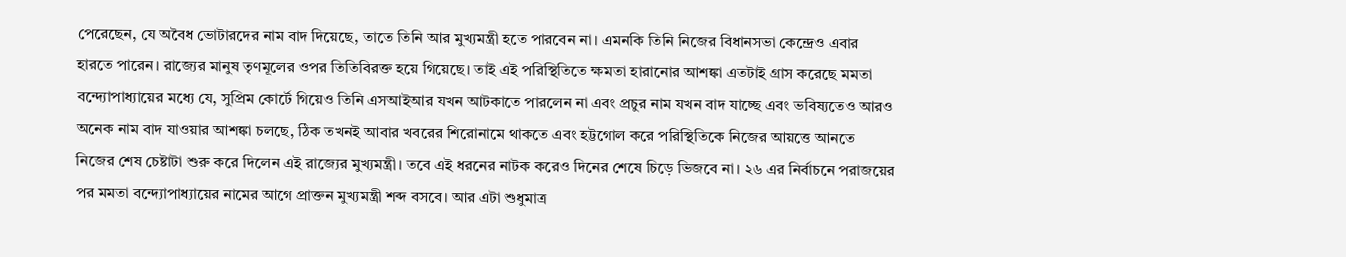পেরেছেন, যে অবৈধ ভোটারদের নাম বাদ দিয়েছে, তাতে তিনি আর মুখ্যমন্ত্রী হতে পারবেন না। এমনকি তিনি নিজের বিধানসভা কেন্দ্রেও এবার হারতে পারেন। রাজ্যের মানুষ তৃণমূলের ওপর তিতিবিরক্ত হয়ে গিয়েছে। তাই এই পরিস্থিতিতে ক্ষমতা হারানোর আশঙ্কা এতটাই গ্রাস করেছে মমতা বন্দ্যোপাধ্যায়ের মধ্যে যে, সুপ্রিম কোর্টে গিয়েও তিনি এসআইআর যখন আটকাতে পারলেন না এবং প্রচুর নাম যখন বাদ যাচ্ছে এবং ভবিষ্যতেও আরও অনেক নাম বাদ যাওয়ার আশঙ্কা চলছে, ঠিক তখনই আবার খবরের শিরোনামে থাকতে এবং হট্টগোল করে পরিস্থিতিকে নিজের আয়ত্তে আনতে নিজের শেষ চেষ্টাটা শুরু করে দিলেন এই রাজ্যের মুখ্যমন্ত্রী। তবে এই ধরনের নাটক করেও দিনের শেষে চিড়ে ভিজবে না। ২৬ এর নির্বাচনে পরাজয়ের পর মমতা বন্দ্যোপাধ্যায়ের নামের আগে প্রাক্তন মুখ্যমন্ত্রী শব্দ বসবে। আর এটা শুধুমাত্র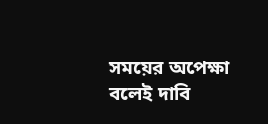সময়ের অপেক্ষা বলেই দাবি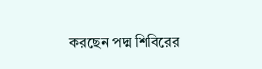করছেন পদ্ম শিবিরের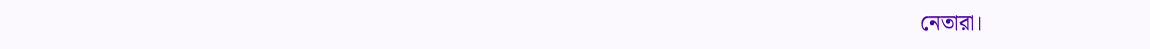নেতারা।